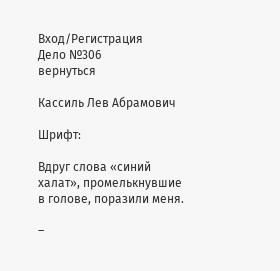Вход/Регистрация
Дело №306
вернуться

Кассиль Лев Абрамович

Шрифт:

Вдруг слова «синий халат», промелькнувшие в голове, поразили меня.

–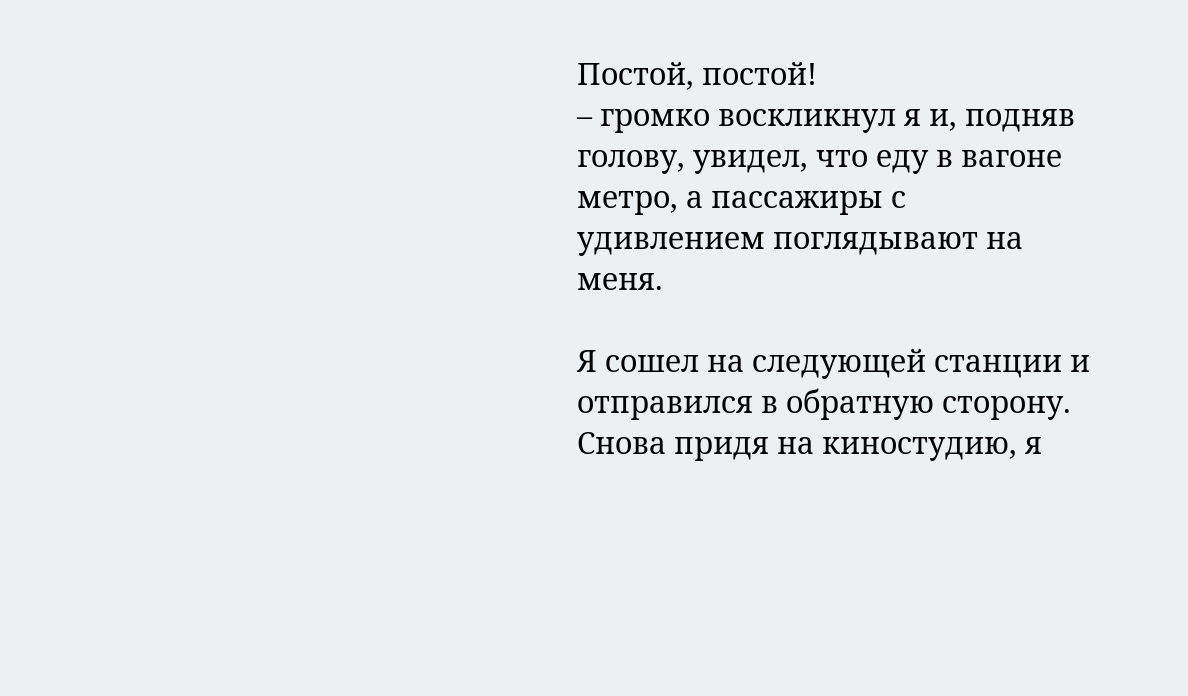Постой, постой!
– громко воскликнул я и, подняв голову, увидел, что еду в вагоне метро, а пассажиры с удивлением поглядывают на меня.

Я сошел на следующей станции и отправился в обратную сторону. Снова придя на киностудию, я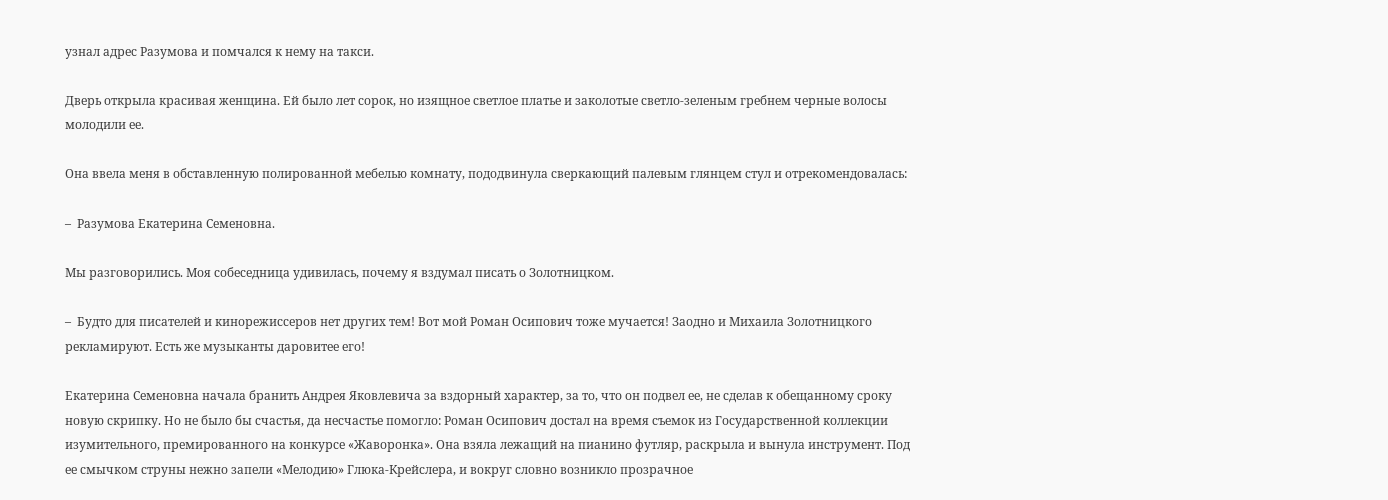узнал адрес Разумова и помчался к нему на такси.

Дверь открыла красивая женщина. Ей было лет сорок, но изящное светлое платье и заколотые светло-зеленым гребнем черные волосы молодили ее.

Она ввела меня в обставленную полированной мебелью комнату, пододвинула сверкающий палевым глянцем стул и отрекомендовалась:

–  Разумова Екатерина Семеновна.

Мы разговорились. Моя собеседница удивилась, почему я вздумал писать о Золотницком.

–  Будто для писателей и кинорежиссеров нет других тем! Вот мой Роман Осипович тоже мучается! Заодно и Михаила Золотницкого рекламируют. Есть же музыканты даровитее его!

Екатерина Семеновна начала бранить Андрея Яковлевича за вздорный характер, за то, что он подвел ее, не сделав к обещанному сроку новую скрипку. Но не было бы счастья, да несчастье помогло: Роман Осипович достал на время съемок из Государственной коллекции изумительного, премированного на конкурсе «Жаворонка». Она взяла лежащий на пианино футляр, раскрыла и вынула инструмент. Под ее смычком струны нежно запели «Мелодию» Глюка-Крейслера, и вокруг словно возникло прозрачное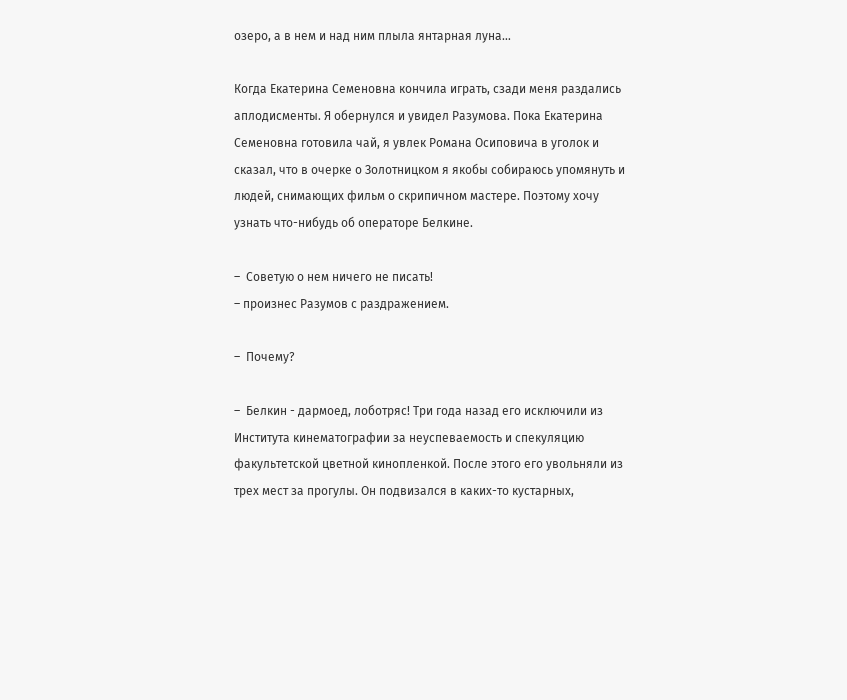озеро, а в нем и над ним плыла янтарная луна…

Когда Екатерина Семеновна кончила играть, сзади меня раздались аплодисменты. Я обернулся и увидел Разумова. Пока Екатерина Семеновна готовила чай, я увлек Романа Осиповича в уголок и сказал, что в очерке о Золотницком я якобы собираюсь упомянуть и людей, снимающих фильм о скрипичном мастере. Поэтому хочу узнать что-нибудь об операторе Белкине.

–  Советую о нем ничего не писать!
– произнес Разумов с раздражением.

–  Почему?

–  Белкин - дармоед, лоботряс! Три года назад его исключили из Института кинематографии за неуспеваемость и спекуляцию факультетской цветной кинопленкой. После этого его увольняли из трех мест за прогулы. Он подвизался в каких-то кустарных,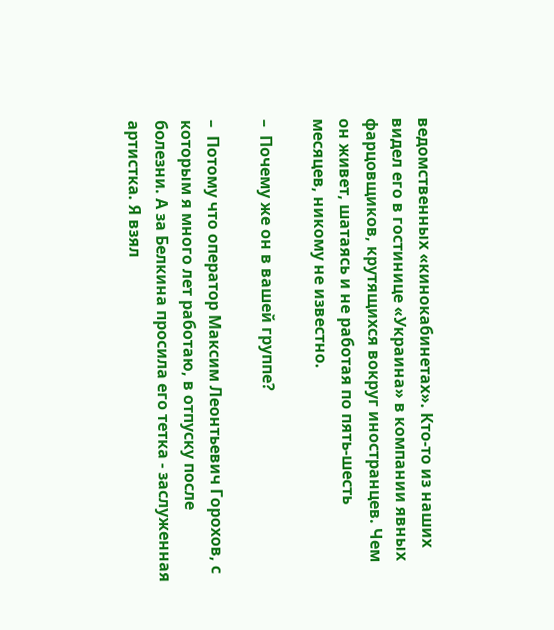ведомственных «кинокабинетах». Кто-то из наших видел его в гостинице «Украина» в компании явных фарцовщиков, крутящихся вокруг иностранцев. Чем он живет, шатаясь и не работая по пять-шесть месяцев, никому не известно.

–  Почему же он в вашей группе?

–  Потому что оператор Максим Леонтьевич Горохов, с которым я много лет работаю, в отпуску после болезни. А за Белкина просила его тетка - заслуженная артистка. Я взял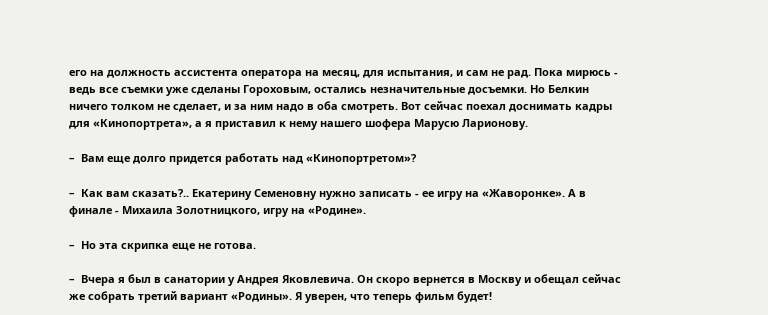его на должность ассистента оператора на месяц, для испытания, и сам не рад. Пока мирюсь - ведь все съемки уже сделаны Гороховым, остались незначительные досъемки. Но Белкин ничего толком не сделает, и за ним надо в оба смотреть. Вот сейчас поехал доснимать кадры для «Кинопортрета», а я приставил к нему нашего шофера Марусю Ларионову.

–  Вам еще долго придется работать над «Кинопортретом»?

–  Как вам сказать?.. Екатерину Семеновну нужно записать - ее игру на «Жаворонке». А в финале - Михаила Золотницкого, игру на «Родине».

–  Но эта скрипка еще не готова.

–  Вчера я был в санатории у Андрея Яковлевича. Он скоро вернется в Москву и обещал сейчас же собрать третий вариант «Родины». Я уверен, что теперь фильм будет!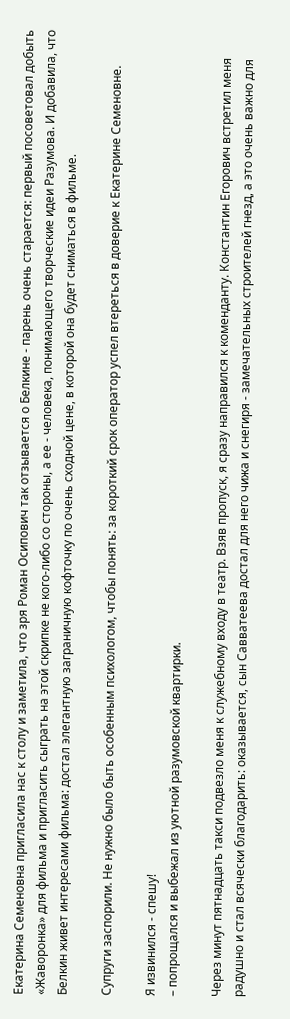Екатерина Семеновна пригласила нас к столу и заметила, что зря Роман Осипович так отзывается о Белкине - парень очень старается: первый посоветовал добыть «Жаворонка» для фильма и пригласить сыграть на этой скрипке не кого-либо со стороны, а ее - человека, понимающего творческие идеи Разумова. И добавила, что Белкин живет интересами фильма: достал элегантную заграничную кофточку по очень сходной цене, в которой она будет сниматься в фильме.

Супруги заспорили. Не нужно было быть особенным психологом, чтобы понять: за короткий срок оператор успел втереться в доверие к Екатерине Семеновне.

Я извинился - спешу!
– попрощался и выбежал из уютной разумовской квартирки.

Через минут пятнадцать такси подвезло меня к служебному входу в театр. Взяв пропуск, я сразу направился к коменданту. Константин Егорович встретил меня радушно и стал всячески благодарить: оказывается, сын Савватеева достал для него чижа и снегиря - замечательных строителей гнезд, а это очень важно для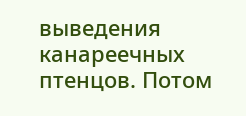выведения канареечных птенцов. Потом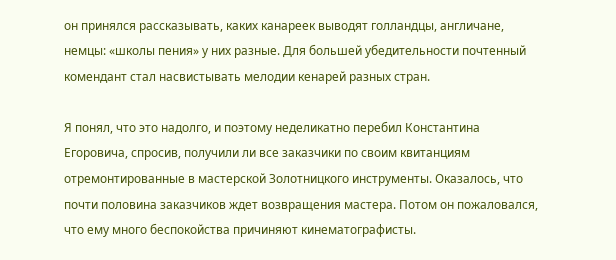он принялся рассказывать, каких канареек выводят голландцы, англичане, немцы: «школы пения» у них разные. Для большей убедительности почтенный комендант стал насвистывать мелодии кенарей разных стран.

Я понял, что это надолго, и поэтому неделикатно перебил Константина Егоровича, спросив, получили ли все заказчики по своим квитанциям отремонтированные в мастерской Золотницкого инструменты. Оказалось, что почти половина заказчиков ждет возвращения мастера. Потом он пожаловался, что ему много беспокойства причиняют кинематографисты.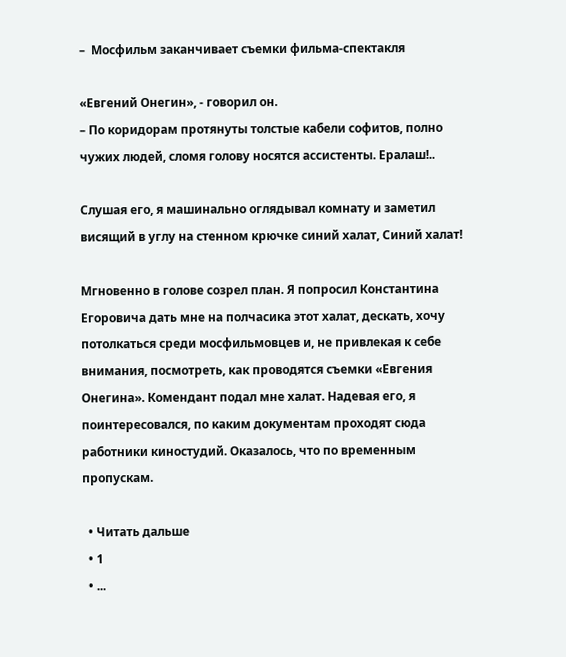–  Мосфильм заканчивает съемки фильма-спектакля

«Евгений Онегин», - говорил он.
– По коридорам протянуты толстые кабели софитов, полно чужих людей, сломя голову носятся ассистенты. Ералаш!..

Слушая его, я машинально оглядывал комнату и заметил висящий в углу на стенном крючке синий халат, Синий халат!

Мгновенно в голове созрел план. Я попросил Константина Егоровича дать мне на полчасика этот халат, дескать, хочу потолкаться среди мосфильмовцев и, не привлекая к себе внимания, посмотреть, как проводятся съемки «Евгения Онегина». Комендант подал мне халат. Надевая его, я поинтересовался, по каким документам проходят сюда работники киностудий. Оказалось, что по временным пропускам.

  • Читать дальше
  • 1
  • ...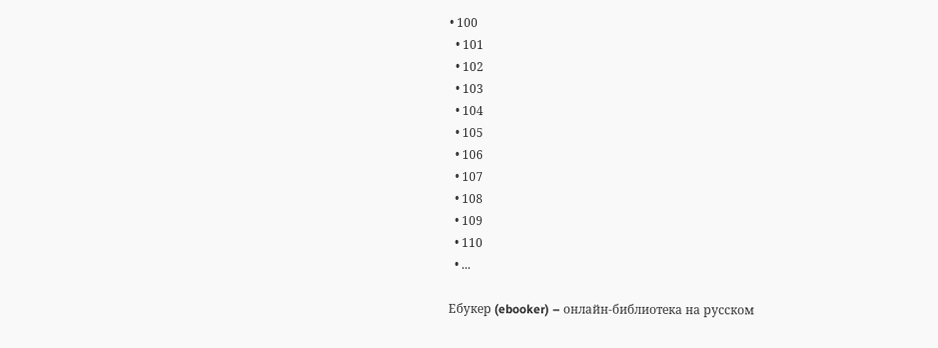• 100
  • 101
  • 102
  • 103
  • 104
  • 105
  • 106
  • 107
  • 108
  • 109
  • 110
  • ...

Ебукер (ebooker) – онлайн-библиотека на русском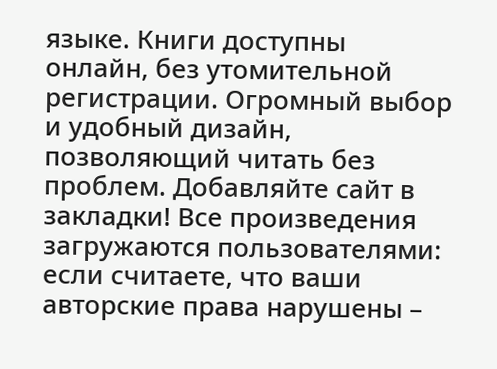языке. Книги доступны онлайн, без утомительной регистрации. Огромный выбор и удобный дизайн, позволяющий читать без проблем. Добавляйте сайт в закладки! Все произведения загружаются пользователями: если считаете, что ваши авторские права нарушены –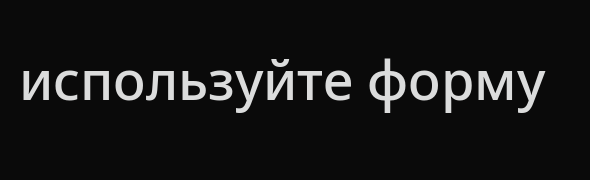используйте форму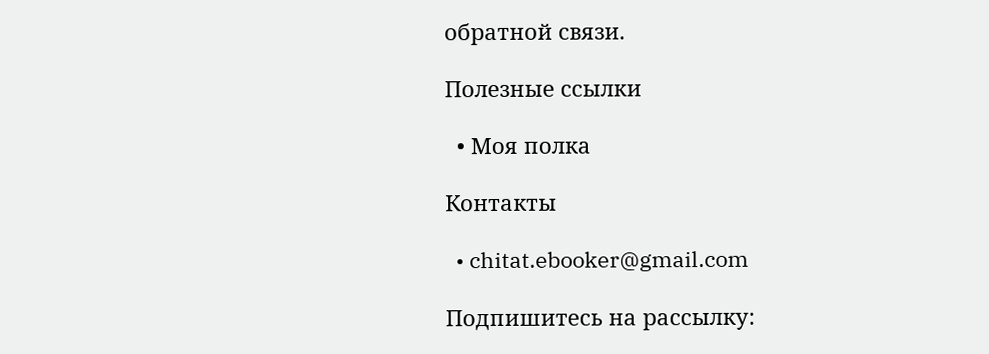обратной связи.

Полезные ссылки

  • Моя полка

Контакты

  • chitat.ebooker@gmail.com

Подпишитесь на рассылку: